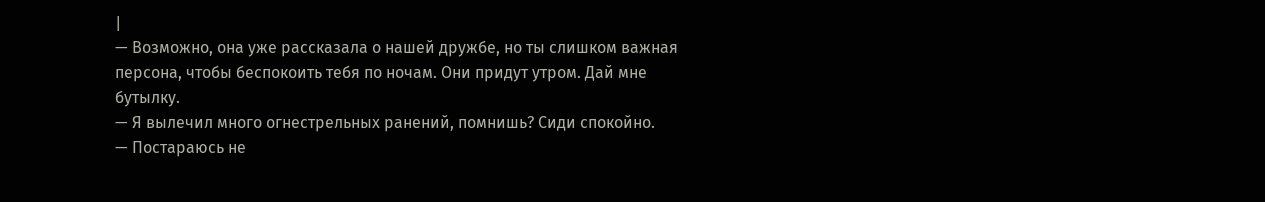|
— Возможно, она уже рассказала о нашей дружбе, но ты слишком важная персона, чтобы беспокоить тебя по ночам. Они придут утром. Дай мне бутылку.
— Я вылечил много огнестрельных ранений, помнишь? Сиди спокойно.
— Постараюсь не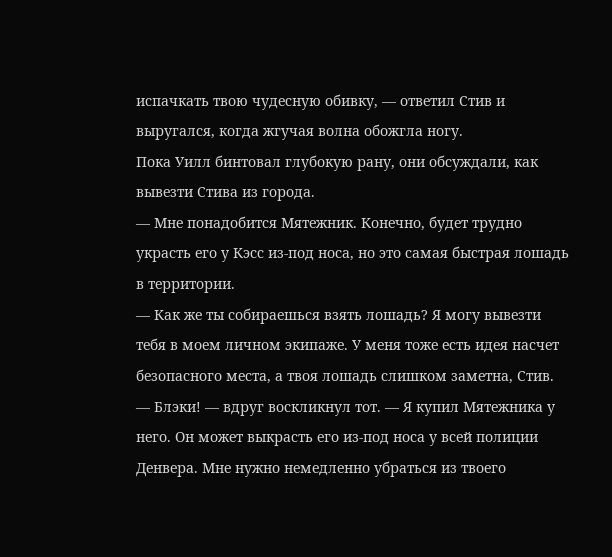испачкать твою чудесную обивку, — ответил Стив и выругался, когда жгучая волна обожгла ногу.
Пока Уилл бинтовал глубокую рану, они обсуждали, как вывезти Стива из города.
— Мне понадобится Мятежник. Конечно, будет трудно украсть его у Кэсс из-под носа, но это самая быстрая лошадь в территории.
— Как же ты собираешься взять лошадь? Я могу вывезти тебя в моем личном экипаже. У меня тоже есть идея насчет безопасного места, а твоя лошадь слишком заметна, Стив.
— Блэки! — вдруг воскликнул тот. — Я купил Мятежника у него. Он может выкрасть его из-под носа у всей полиции Денвера. Мне нужно немедленно убраться из твоего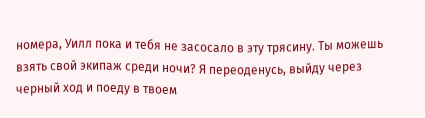номера, Уилл пока и тебя не засосало в эту трясину. Ты можешь взять свой экипаж среди ночи? Я переоденусь, выйду через черный ход и поеду в твоем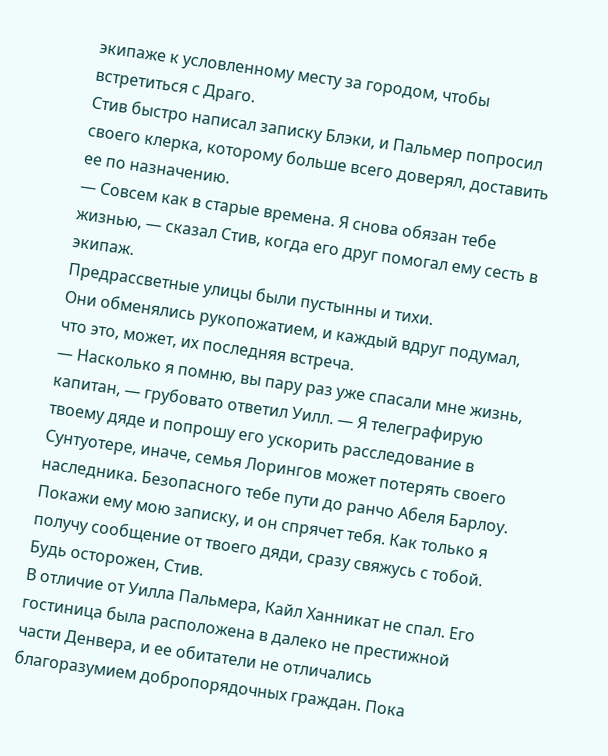экипаже к условленному месту за городом, чтобы встретиться с Драго.
Стив быстро написал записку Блэки, и Пальмер попросил своего клерка, которому больше всего доверял, доставить ее по назначению.
— Совсем как в старые времена. Я снова обязан тебе жизнью, — сказал Стив, когда его друг помогал ему сесть в экипаж.
Предрассветные улицы были пустынны и тихи.
Они обменялись рукопожатием, и каждый вдруг подумал, что это, может, их последняя встреча.
— Насколько я помню, вы пару раз уже спасали мне жизнь, капитан, — грубовато ответил Уилл. — Я телеграфирую твоему дяде и попрошу его ускорить расследование в Сунтуотере, иначе, семья Лорингов может потерять своего наследника. Безопасного тебе пути до ранчо Абеля Барлоу. Покажи ему мою записку, и он спрячет тебя. Как только я получу сообщение от твоего дяди, сразу свяжусь с тобой. Будь осторожен, Стив.
В отличие от Уилла Пальмера, Кайл Ханникат не спал. Его гостиница была расположена в далеко не престижной части Денвера, и ее обитатели не отличались благоразумием добропорядочных граждан. Пока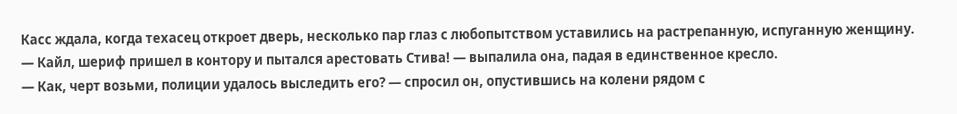Касс ждала, когда техасец откроет дверь, несколько пар глаз с любопытством уставились на растрепанную, испуганную женщину.
— Кайл, шериф пришел в контору и пытался арестовать Стива! — выпалила она, падая в единственное кресло.
— Как, черт возьми, полиции удалось выследить его? — спросил он, опустившись на колени рядом с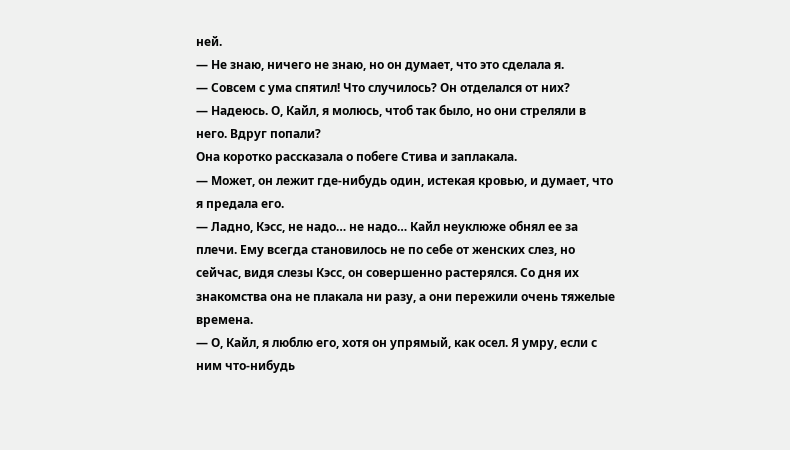ней.
— Не знаю, ничего не знаю, но он думает, что это сделала я.
— Совсем с ума спятил! Что случилось? Он отделался от них?
— Надеюсь. О, Кайл, я молюсь, чтоб так было, но они стреляли в него. Вдруг попали?
Она коротко рассказала о побеге Стива и заплакала.
— Может, он лежит где-нибудь один, истекая кровью, и думает, что я предала его.
— Ладно, Кэсс, не надо… не надо… Кайл неуклюже обнял ее за плечи. Ему всегда становилось не по себе от женских слез, но сейчас, видя слезы Кэсс, он совершенно растерялся. Со дня их знакомства она не плакала ни разу, а они пережили очень тяжелые времена.
— О, Кайл, я люблю его, хотя он упрямый, как осел. Я умру, если с ним что-нибудь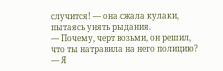случится! — она сжала кулаки, пытаясь унять рыдания.
— Почему, черт возьми, он решил, что ты натравила на него полицию?
— Я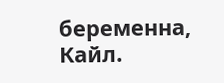беременна, Кайл.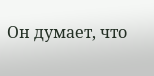Он думает, что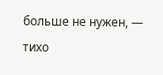больше не нужен, — тихо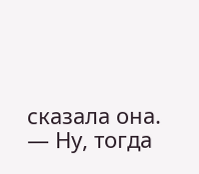сказала она.
— Ну, тогда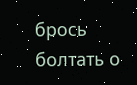брось болтать о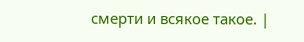смерти и всякое такое. |